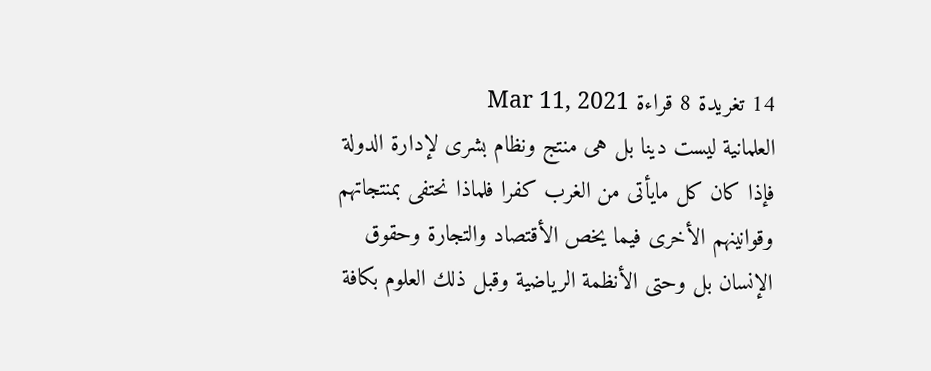14 تغريدة 8 قراءة Mar 11, 2021
العلمانية ليست دينا بل هى منتج ونظام بشرى لإدارة الدولة
فإذا كان كل مايأتى من الغرب كفرا فلماذا نحتفى بمنتجاتهم
وقوانينهم الأخرى فيما يخص الأقتصاد والتجارة وحقوق
الإنسان بل وحتى الأنظمة الرياضية وقبل ذلك العلوم بكافة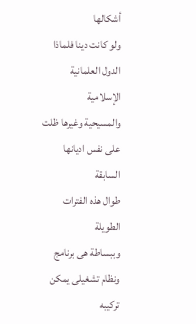أشكالها
ولو كانت دينا فلماذا الدول العلمانية الإسلامية
والمسيحية وغيرها ظلت على نفس اديانها السابقة
طوال هذه الفترات الطويلة
وببساطة هى برنامج ونظام تشغيلى يمكن تركيبه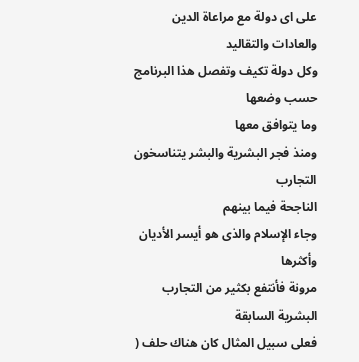على اى دولة مع مراعاة الدين والعادات والتقاليد
وكل دولة تكيف وتفصل هذا البرنامج حسب وضعها
وما يتوافق معها
ومنذ فجر البشرية والبشر يتناسخون التجارب
الناجحة فيما بينهم
وجاء الإسلام والذى هو أيسر الأديان وأكثرها
مرونة فأنتفع بكثير من التجارب البشرية السابقة
فعلى سبيل المثال كان هناك حلف (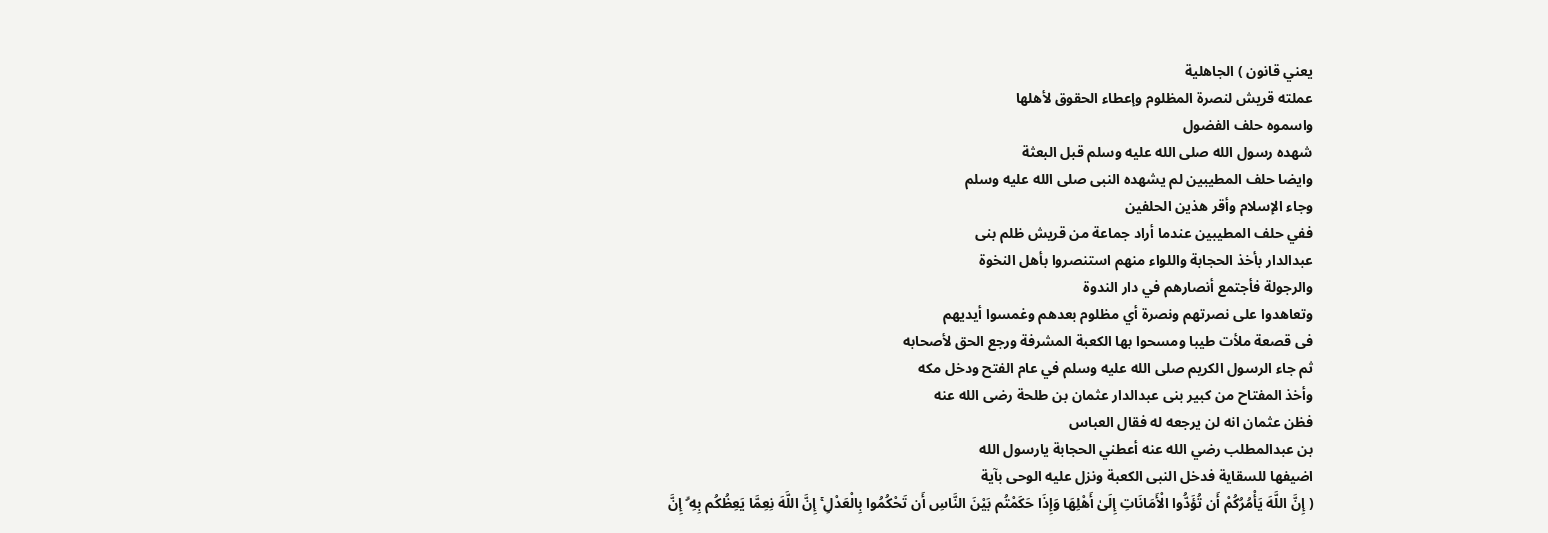يعني قانون ) الجاهلية
عملته قريش لنصرة المظلوم وإعطاء الحقوق لأهلها
واسموه حلف الفضول
شهده رسول الله صلى الله عليه وسلم قبل البعثة
وايضا حلف المطيبين لم يشهده النبى صلى الله عليه وسلم
وجاء الإسلام وأقر هذين الحلفين
ففي حلف المطيبين عندما أراد جماعة من قريش ظلم بنى
عبدالدار بأخذ الحجابة واللواء منهم استنصروا بأهل النخوة
والرجولة فأجتمع أنصارهم في دار الندوة
وتعاهدوا على نصرتهم ونصرة أي مظلوم بعدهم وغمسوا أيديهم
فى قصعة ملأت طيبا ومسحوا بها الكعبة المشرفة ورجع الحق لأصحابه
ثم جاء الرسول الكريم صلى الله عليه وسلم في عام الفتح ودخل مكه
وأخذ المفتاح من كبير بنى عبدالدار عثمان بن طلحة رضى الله عنه
فظن عثمان انه لن يرجعه له فقال العباس
بن عبدالمطلب رضي الله عنه أعطني الحجابة يارسول الله
اضيفها للسقاية فدخل النبى الكعبة ونزل عليه الوحى بآية
( إِنَّ اللَّهَ يَأْمُرُكُمْ أَن تُؤَدُّوا الْأَمَانَاتِ إِلَىٰ أَهْلِهَا وَإِذَا حَكَمْتُم بَيْنَ النَّاسِ أَن تَحْكُمُوا بِالْعَدْلِ ۚ إِنَّ اللَّهَ نِعِمَّا يَعِظُكُم بِهِ ۗ إِنَّ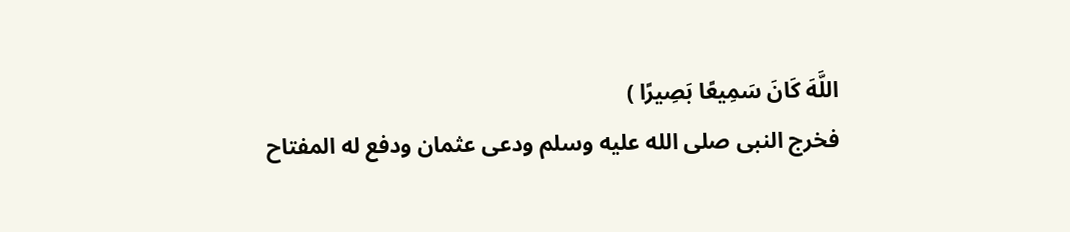اللَّهَ كَانَ سَمِيعًا بَصِيرًا )
فخرج النبى صلى الله عليه وسلم ودعى عثمان ودفع له المفتاح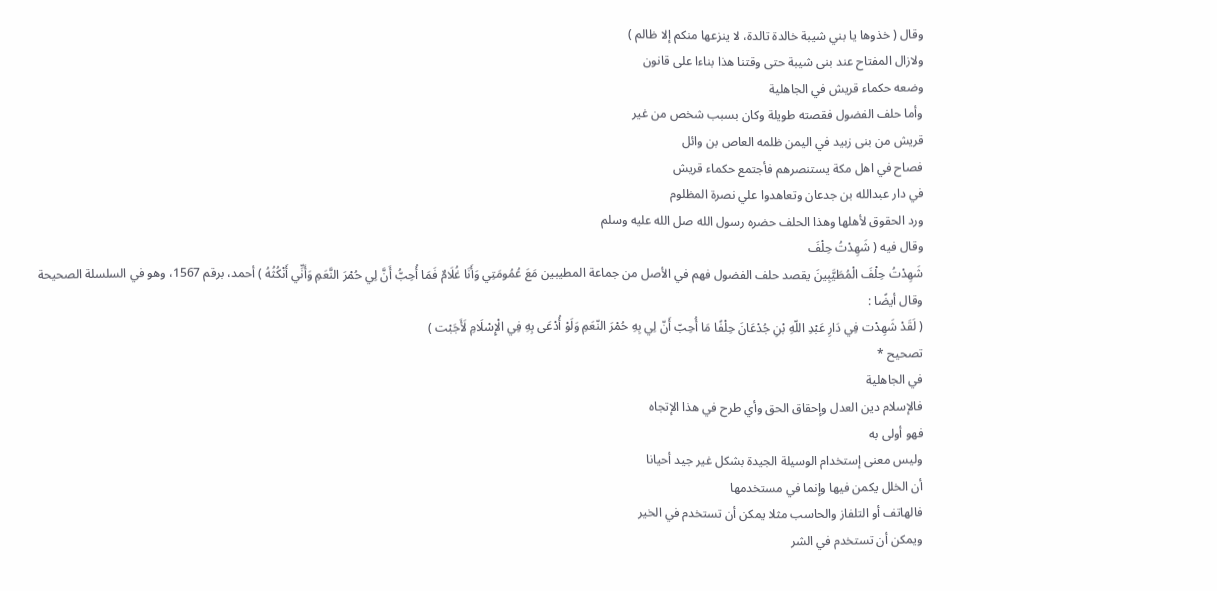وقال ( خذوها يا بني شيبة خالدة تالدة، لا ينزعها منكم إلا ظالم )
ولازال المفتاح عند بنى شيبة حتى وقتنا هذا بناءا على قانون
وضعه حكماء قريش في الجاهلية
وأما حلف الفضول فقصته طويلة وكان بسبب شخص من غير
قريش من بنى زبيد في اليمن ظلمه العاص بن وائل
فصاح في اهل مكة يستنصرهم فأجتمع حكماء قريش
في دار عبدالله بن جدعان وتعاهدوا علي نصرة المظلوم
ورد الحقوق لأهلها وهذا الحلف حضره رسول الله صل الله عليه وسلم
وقال فيه ( شَهِدْتُ حِلْفَ
شَهِدْتُ حِلْفَ الْمُطَيَّبِينَ يقصد حلف الفضول فهم في الأصل من جماعة المطيبين مَعَ عُمُومَتِي وَأَنَا غُلَامٌ فَمَا أُحِبُّ أَنَّ لِي حُمْرَ النَّعَمِ وَأَنِّي أَنْكُثُهُ ) أحمد، برقم 1567، وهو في السلسلة الصحيحة
وقال أيضًا :
( لَقَدْ شَهِدْت فِي دَارِ عَبْدِ اللّهِ بْنِ جُدْعَانَ حِلْفًا مَا أُحِبّ أَنّ لِي بِهِ حُمْرَ النّعَمِ وَلَوْ أُدْعَى بِهِ فِي الْإِسْلَامِ لَأَجَبْت )
تصحيح *
في الجاهلية
فالإسلام دين العدل وإحقاق الحق وأي طرح في هذا الإتجاه
فهو أولى به
وليس معنى إستخدام الوسيلة الجيدة بشكل غير جيد أحيانا
أن الخلل يكمن فيها وإنما في مستخدمها
فالهاتف أو التلفاز والحاسب مثلا يمكن أن تستخدم في الخير
ويمكن أن تستخدم في الشر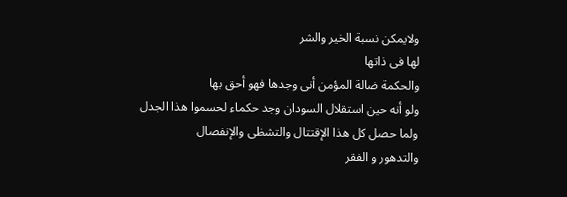ولايمكن نسبة الخير والشر
لها فى ذاتها
والحكمة ضالة المؤمن أنى وجدها فهو أحق بها
ولو أنه حين استقلال السودان وجد حكماء لحسموا هذا الجدل
ولما حصل كل هذا الإقتتال والتشظى والإنفصال
والتدهور و الفقر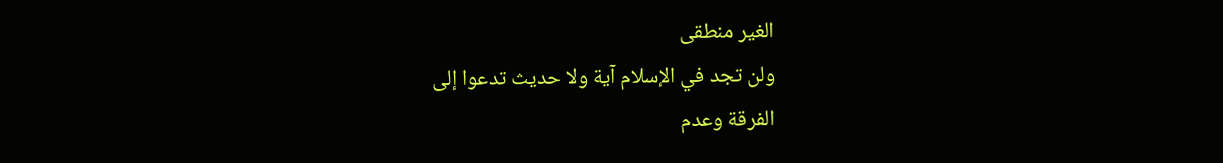الغير منطقى
ولن تجد في الإسلام آية ولا حديث تدعوا إلى
الفرقة وعدم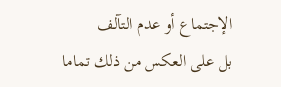الإجتماع أو عدم التآلف
بل على العكس من ذلك تماما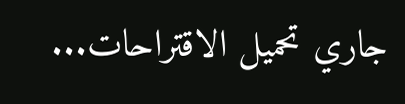جاري تحميل الاقتراحات...